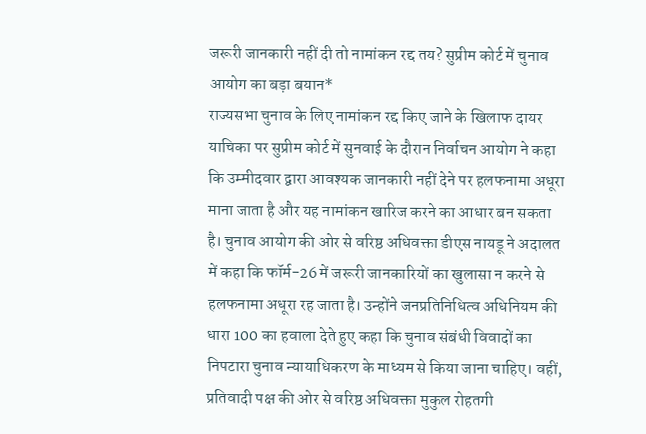जरूरी जानकारी नहीं दी तो नामांकन रद्द तय? सुप्रीम कोर्ट में चुनाव आयोग का बड़ा बयान*
राज्यसभा चुनाव के लिए नामांकन रद्द किए जाने के खिलाफ दायर याचिका पर सुप्रीम कोर्ट में सुनवाई के दौरान निर्वाचन आयोग ने कहा कि उम्मीदवार द्वारा आवश्यक जानकारी नहीं देने पर हलफनामा अधूरा माना जाता है और यह नामांकन खारिज करने का आधार बन सकता है। चुनाव आयोग की ओर से वरिष्ठ अधिवक्ता डीएस नायडू ने अदालत में कहा कि फॉर्म-26 में जरूरी जानकारियों का खुलासा न करने से हलफनामा अधूरा रह जाता है। उन्होंने जनप्रतिनिधित्व अधिनियम की धारा 100 का हवाला देते हुए कहा कि चुनाव संबंधी विवादों का निपटारा चुनाव न्यायाधिकरण के माध्यम से किया जाना चाहिए। वहीं, प्रतिवादी पक्ष की ओर से वरिष्ठ अधिवक्ता मुकुल रोहतगी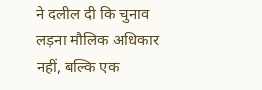ने दलील दी कि चुनाव लड़ना मौलिक अधिकार नहीं, बल्कि एक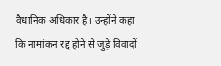वैधानिक अधिकार है। उन्होंने कहा कि नामांकन रद्द होने से जुड़े विवादों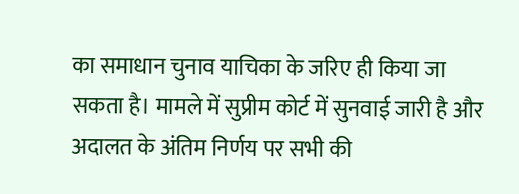का समाधान चुनाव याचिका के जरिए ही किया जा सकता है। मामले में सुप्रीम कोर्ट में सुनवाई जारी है और अदालत के अंतिम निर्णय पर सभी की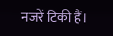नजरें टिकी हैं।